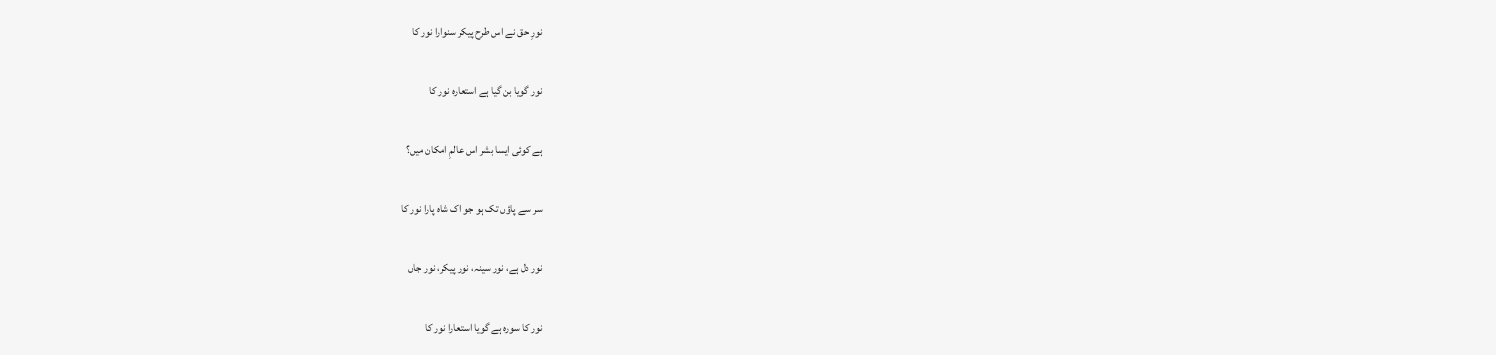نورِ حق نے اس طرح پیکر سنوارا نور کا

نور گویا بن گیا ہے استعارہ نور کا

ہے کوئی ایسا بشر اس عالمِ امکان میں؟

سر سے پاؤں تک ہو جو اک شاہ پارا نور کا

نور دل ہے، نور سینہ، نور پیکر، نور جاں

نور کا سورہ ہے گویا استعارا نور کا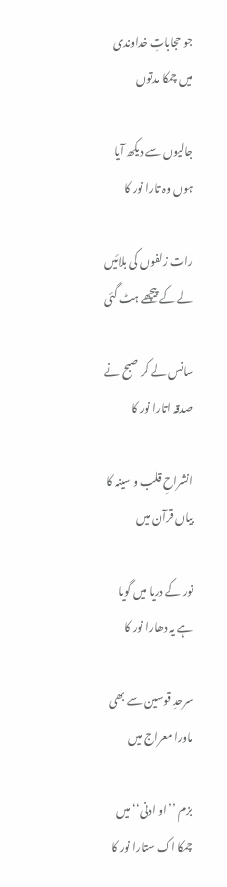جو حجاباتِ خداوندی میں چمکا مدتوں

جالیوں سے دیکھ آیا ہوں وہ تارا نور کا

رات زلفوں کی بلائیں لے کے پیچھے ہٹ گئی

سانس لے کر صبح نے صدقہ اتارا نور کا

انشراحِ قلب و سینہ کا بیاں قرآن میں

نور کے دریا میں گویا ہے یہ دھارا نور کا

سرحدِ قوسین سے بھی ماورا معراج میں

بزم ’’او ادنی‘‘ میں چمکا اک ستارا نور کا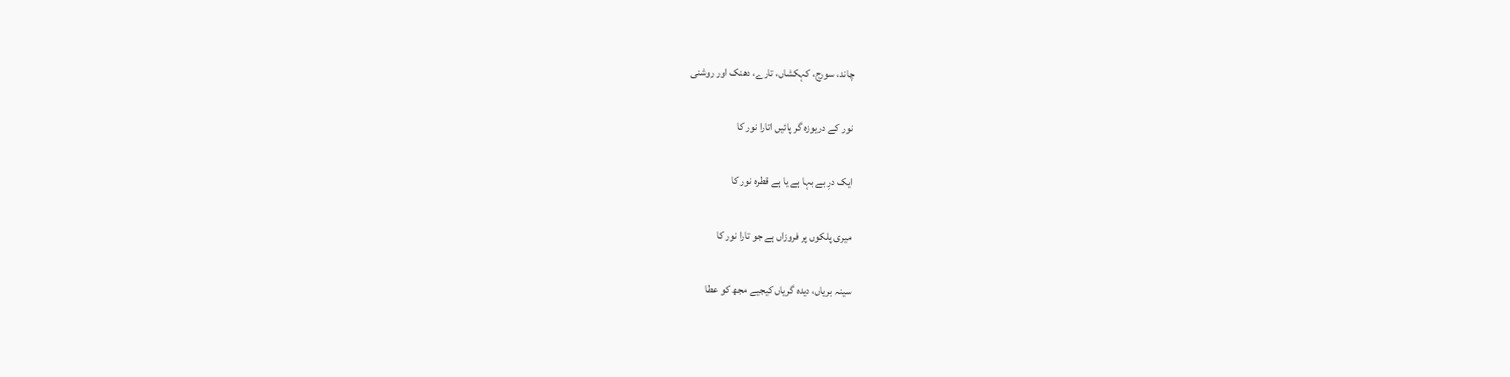چاند، سورج، کہکشاں، تارے، دھنک اور روشنی

نور کے دریوزہ گر پائیں اتارا نور کا

ایک درِ بے بہا ہے یا ہے قطرہ نور کا

میری پلکوں پر فروزاں ہے جو تارا نور کا

سینہ بریاں، دیدہ گریاں کیجیے مجھ کو عطا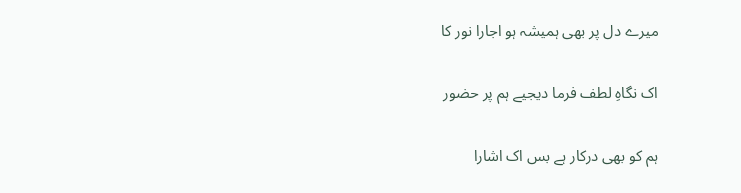میرے دل پر بھی ہمیشہ ہو اجارا نور کا

اک نگاہِ لطف فرما دیجیے ہم پر حضور

ہم کو بھی درکار ہے بس اک اشارا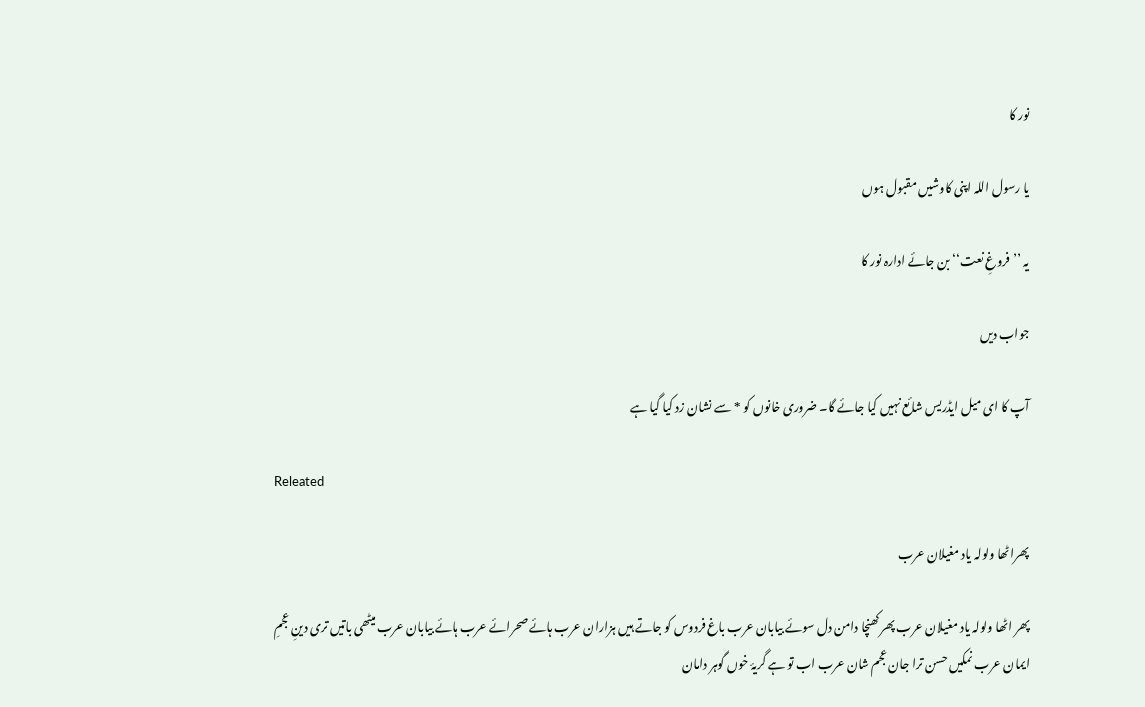نور کا

یا رسول اللہ اپنی کاوشیں مقبول ہوں

یہ ’’فروغِ نعت‘‘ بن جائے ادارہ نور کا

جواب دیں

آپ کا ای میل ایڈریس شائع نہیں کیا جائے گا۔ ضروری خانوں کو * سے نشان زد کیا گیا ہے

Releated

پھراٹھا ولولہ یاد مغیلان عرب

پھر اٹھا ولولہ یاد مغیلان عرب پھر کھنچا دامن دل سوئے بیابان عرب باغ فردوس کو جاتے ہیں ہزاران عرب ہائے صحرائے عرب ہائے بیابان عرب میٹھی باتیں تری دینِ عجمِ ایمان عرب نمکیں حسن ترا جان عجم شان عرب اب تو ہے گریۂ خوں گوہر دامان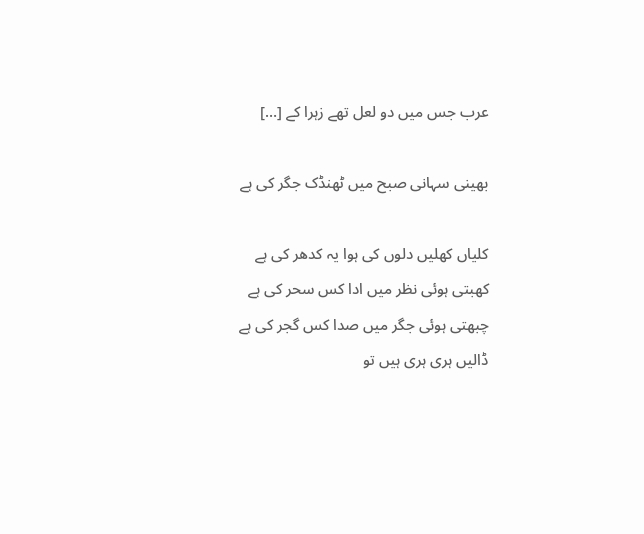عرب جس میں دو لعل تھے زہرا کے […]

بھینی سہانی صبح میں ٹھنڈک جگر کی ہے

کلیاں کھلیں دلوں کی ہوا یہ کدھر کی ہے کھبتی ہوئی نظر میں ادا کس سحر کی ہے چبھتی ہوئی جگر میں صدا کس گجر کی ہے ڈالیں ہری ہری ہیں تو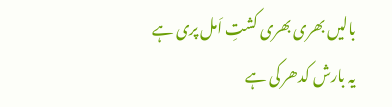بالیں بھری بھری کشتِ اَمل پری ہے یہ بارش کدھر کی ہے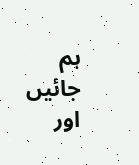ہم جائیں اور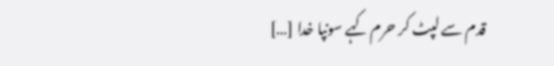قدم سے لپٹ کر حرم کہے سونپا خدا […]